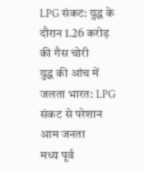LPG संकट: युद्ध के दौरान 1.26 करोड़ की गैस चोरी
युद्ध की आंच में जलता भारत: LPG संकट से परेशान आम जनता
मध्य पूर्व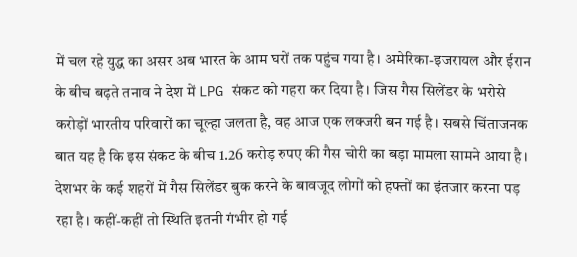में चल रहे युद्ध का असर अब भारत के आम घरों तक पहुंच गया है। अमेरिका-इजरायल और ईरान के बीच बढ़ते तनाव ने देश में LPG संकट को गहरा कर दिया है। जिस गैस सिलेंडर के भरोसे करोड़ों भारतीय परिवारों का चूल्हा जलता है, वह आज एक लक्जरी बन गई है। सबसे चिंताजनक बात यह है कि इस संकट के बीच 1.26 करोड़ रुपए की गैस चोरी का बड़ा मामला सामने आया है।
देशभर के कई शहरों में गैस सिलेंडर बुक करने के बावजूद लोगों को हफ्तों का इंतजार करना पड़ रहा है। कहीं-कहीं तो स्थिति इतनी गंभीर हो गई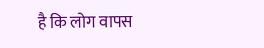है कि लोग वापस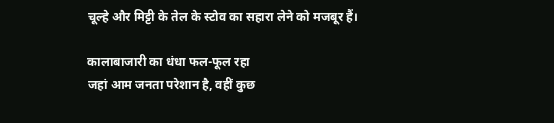चूल्हे और मिट्टी के तेल के स्टोव का सहारा लेने को मजबूर हैं।

कालाबाजारी का धंधा फल-फूल रहा
जहां आम जनता परेशान है, वहीं कुछ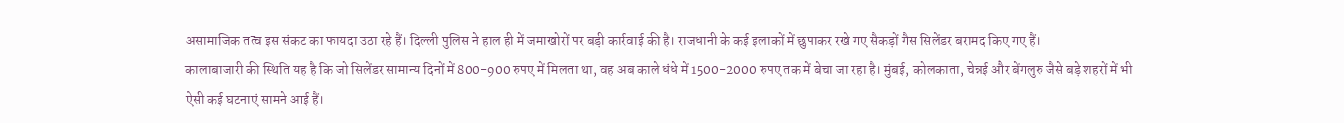असामाजिक तत्व इस संकट का फायदा उठा रहे हैं। दिल्ली पुलिस ने हाल ही में जमाखोरों पर बड़ी कार्रवाई की है। राजधानी के कई इलाकों में छुपाकर रखे गए सैकड़ों गैस सिलेंडर बरामद किए गए हैं।
कालाबाजारी की स्थिति यह है कि जो सिलेंडर सामान्य दिनों में 800-900 रुपए में मिलता था, वह अब काले धंधे में 1500-2000 रुपए तक में बेचा जा रहा है। मुंबई, कोलकाता, चेन्नई और बेंगलुरु जैसे बड़े शहरों में भी ऐसी कई घटनाएं सामने आई हैं।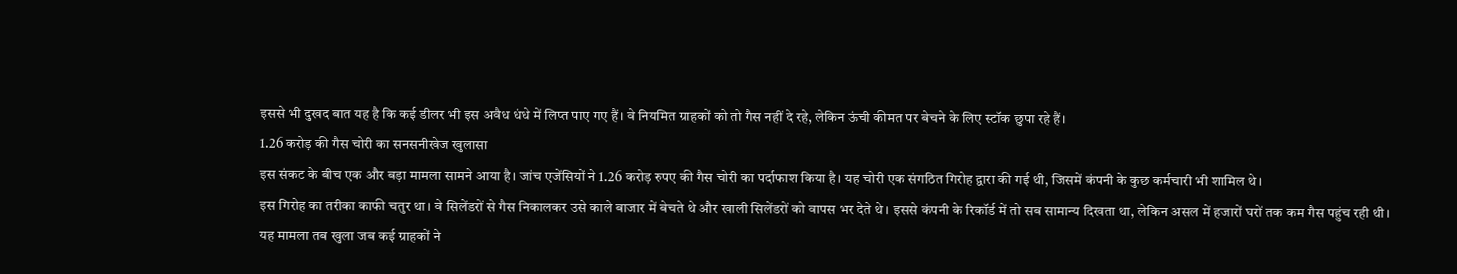इससे भी दुखद बात यह है कि कई डीलर भी इस अवैध धंधे में लिप्त पाए गए हैं। वे नियमित ग्राहकों को तो गैस नहीं दे रहे, लेकिन ऊंची कीमत पर बेचने के लिए स्टॉक छुपा रहे हैं।
1.26 करोड़ की गैस चोरी का सनसनीखेज खुलासा
इस संकट के बीच एक और बड़ा मामला सामने आया है। जांच एजेंसियों ने 1.26 करोड़ रुपए की गैस चोरी का पर्दाफाश किया है। यह चोरी एक संगठित गिरोह द्वारा की गई थी, जिसमें कंपनी के कुछ कर्मचारी भी शामिल थे।
इस गिरोह का तरीका काफी चतुर था। वे सिलेंडरों से गैस निकालकर उसे काले बाजार में बेचते थे और खाली सिलेंडरों को वापस भर देते थे। इससे कंपनी के रिकॉर्ड में तो सब सामान्य दिखता था, लेकिन असल में हजारों घरों तक कम गैस पहुंच रही थी।
यह मामला तब खुला जब कई ग्राहकों ने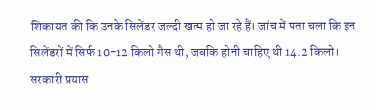शिकायत की कि उनके सिलेंडर जल्दी खत्म हो जा रहे हैं। जांच में पता चला कि इन सिलेंडरों में सिर्फ 10-12 किलो गैस थी, जबकि होनी चाहिए थी 14.2 किलो।
सरकारी प्रयास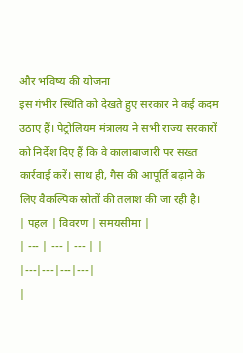और भविष्य की योजना
इस गंभीर स्थिति को देखते हुए सरकार ने कई कदम उठाए हैं। पेट्रोलियम मंत्रालय ने सभी राज्य सरकारों को निर्देश दिए हैं कि वे कालाबाजारी पर सख्त कार्रवाई करें। साथ ही, गैस की आपूर्ति बढ़ाने के लिए वैकल्पिक स्रोतों की तलाश की जा रही है।
| पहल | विवरण | समयसीमा |
| --- | --- | --- | |
|---|---|---|---|
|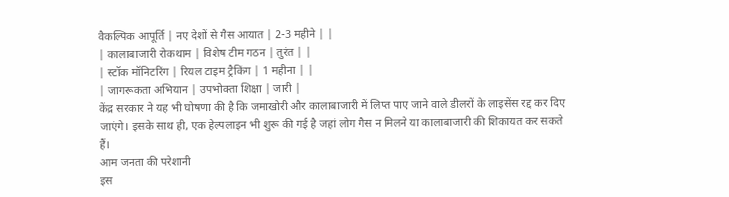वैकल्पिक आपूर्ति | नए देशों से गैस आयात | 2-3 महीने | |
| कालाबाजारी रोकथाम | विशेष टीम गठन | तुरंत | |
| स्टॉक मॉनिटरिंग | रियल टाइम ट्रैकिंग | 1 महीना | |
| जागरूकता अभियान | उपभोक्ता शिक्षा | जारी |
केंद्र सरकार ने यह भी घोषणा की है कि जमाखोरी और कालाबाजारी में लिप्त पाए जाने वाले डीलरों के लाइसेंस रद्द कर दिए जाएंगे। इसके साथ ही, एक हेल्पलाइन भी शुरू की गई है जहां लोग गैस न मिलने या कालाबाजारी की शिकायत कर सकते हैं।
आम जनता की परेशानी
इस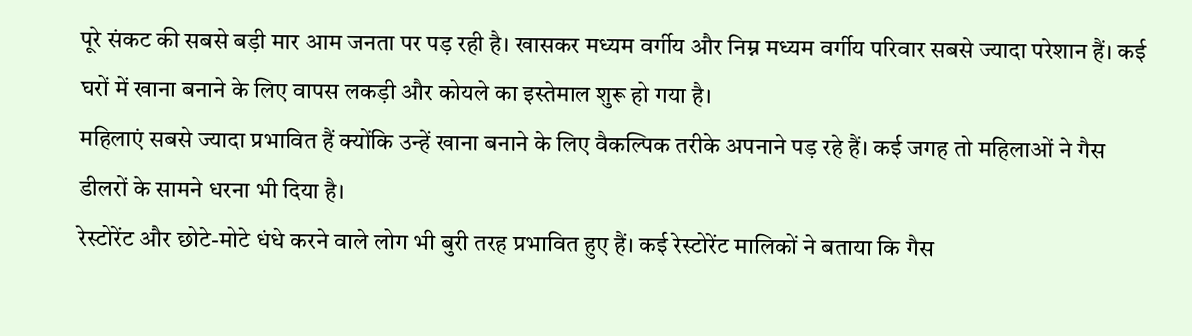पूरे संकट की सबसे बड़ी मार आम जनता पर पड़ रही है। खासकर मध्यम वर्गीय और निम्न मध्यम वर्गीय परिवार सबसे ज्यादा परेशान हैं। कई घरों में खाना बनाने के लिए वापस लकड़ी और कोयले का इस्तेमाल शुरू हो गया है।
महिलाएं सबसे ज्यादा प्रभावित हैं क्योंकि उन्हें खाना बनाने के लिए वैकल्पिक तरीके अपनाने पड़ रहे हैं। कई जगह तो महिलाओं ने गैस डीलरों के सामने धरना भी दिया है।
रेस्टोरेंट और छोटे-मोटे धंधे करने वाले लोग भी बुरी तरह प्रभावित हुए हैं। कई रेस्टोरेंट मालिकों ने बताया कि गैस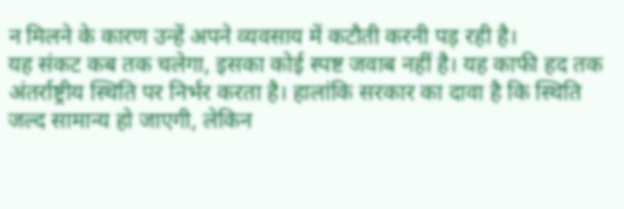न मिलने के कारण उन्हें अपने व्यवसाय में कटौती करनी पड़ रही है।
यह संकट कब तक चलेगा, इसका कोई स्पष्ट जवाब नहीं है। यह काफी हद तक अंतर्राष्ट्रीय स्थिति पर निर्भर करता है। हालांकि सरकार का दावा है कि स्थिति जल्द सामान्य हो जाएगी, लेकिन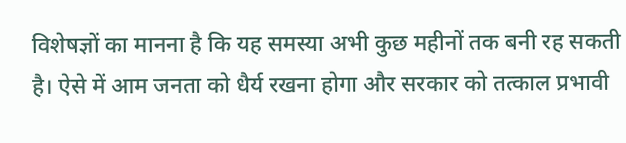विशेषज्ञों का मानना है कि यह समस्या अभी कुछ महीनों तक बनी रह सकती है। ऐसे में आम जनता को धैर्य रखना होगा और सरकार को तत्काल प्रभावी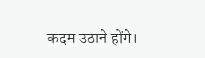कदम उठाने होंगे।